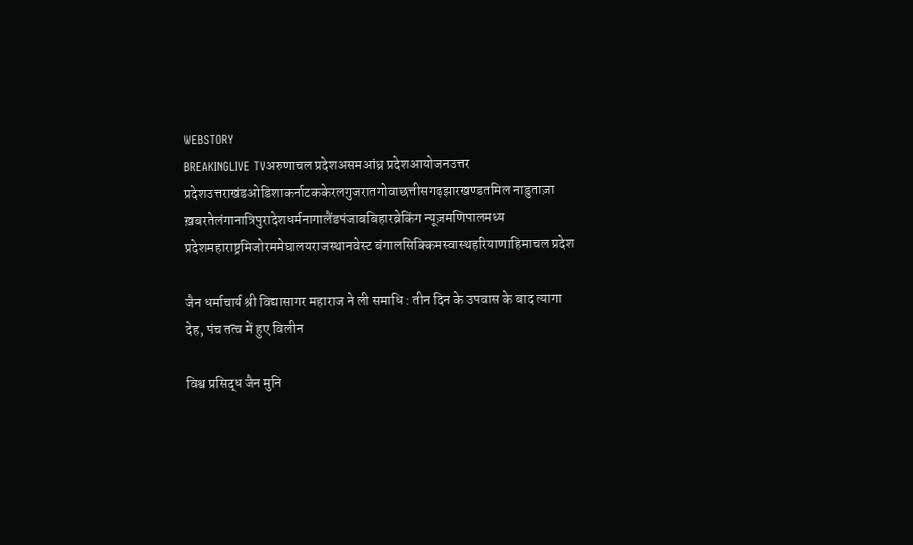WEBSTORY
BREAKINGLIVE TVअरुणाचल प्रदेशअसमआंध्र प्रदेशआयोजनउत्तर प्रदेशउत्तराखंडओडिशाकर्नाटककेरलगुजरातगोवाछत्तीसगढ़झारखण्डतमिल नाडुताज़ा ख़बरतेलंगानात्रिपुरादेशधर्मनागालैंडपंजाबबिहारब्रेकिंग न्यूज़मणिपालमध्य प्रदेशमहाराष्ट्रमिजोरममेघालयराजस्थानवेस्ट बंगालसिक्किमस्वास्थहरियाणाहिमाचल प्रदेश

जैन धर्माचार्य श्री विद्यासागर महाराज ने ली समाधि : तीन दिन के उपवास के बाद त्यागा देह, पंच तत्व में हुए विलीन

विश्व प्रसिद्ध जैन मुनि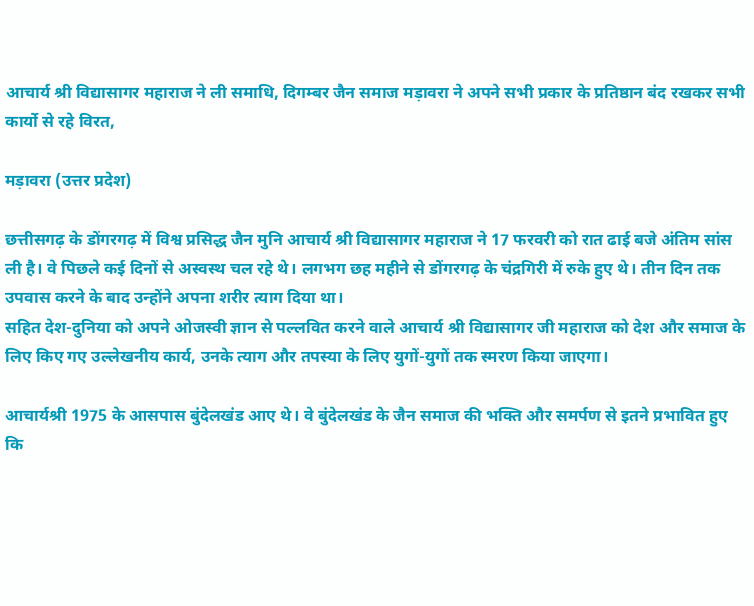आचार्य श्री विद्यासागर महाराज ने ली समाधि, दिगम्बर जैन समाज मड़ावरा ने अपने सभी प्रकार के प्रतिष्ठान बंद रखकर सभी कार्यो से रहे विरत,

मड़ावरा (उत्तर प्रदेश)

छत्तीसगढ़ के डोंगरगढ़ में विश्व प्रसिद्ध जैन मुनि आचार्य श्री विद्यासागर महाराज ने 17 फरवरी को रात ढाई बजे अंतिम सांस ली है। वे पिछले कई दिनों से अस्वस्थ चल रहे थे। लगभग छह महीने से डोंगरगढ़ के चंद्रगिरी में रुके हुए थे। तीन दिन तक उपवास करने के बाद उन्होंने अपना शरीर त्याग दिया था।
सहित देश-दुनिया को अपने ओजस्वी ज्ञान से पल्लवित करने वाले आचार्य श्री विद्यासागर जी महाराज को देश और समाज के लिए किए गए उल्लेखनीय कार्य, उनके त्याग और तपस्या के लिए युगों-युगों तक स्मरण किया जाएगा।

आचार्यश्री 1975 के आसपास बुंदेलखंड आए थे। वे बुंदेलखंड के जैन समाज की भक्ति और समर्पण से इतने प्रभावित हुए कि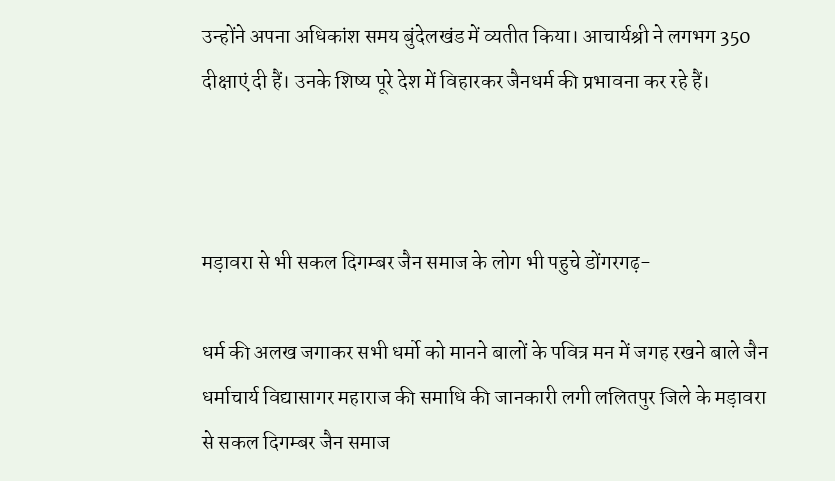उन्होंने अपना अधिकांश समय बुंदेलखंड में व्यतीत किया। आचार्यश्री ने लगभग 350 दीक्षाएं दी हैं। उनके शिष्य पूरे देश में विहारकर जैनधर्म की प्रभावना कर रहे हैं।



मड़ावरा से भी सकल दिगम्बर जैन समाज के लोग भी पहुचे डोंगरगढ़-

धर्म की अलख जगाकर सभी धर्मो को मानने बालों के पवित्र मन में जगह रखने बाले जैन धर्माचार्य विद्यासागर महाराज की समाधि की जानकारी लगी ललितपुर जिले के मड़ावरा से सकल दिगम्बर जैन समाज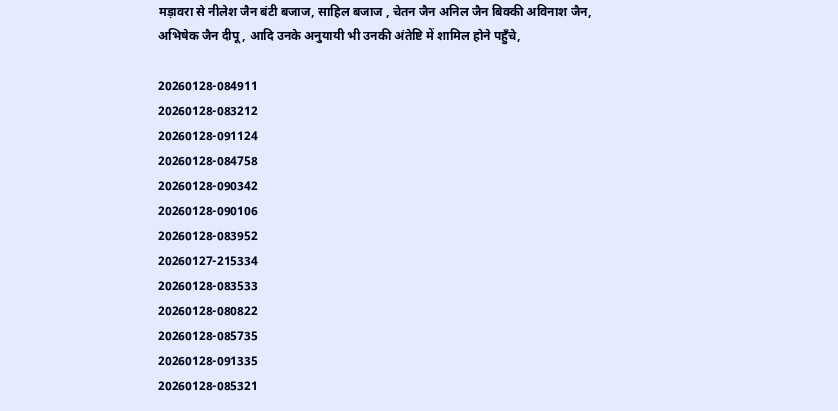मड़ावरा से नीलेश जैन बंटी बजाज, साहिल बजाज , चेतन जैन अनिल जैन बिक्की अविनाश जैन, अभिषेक जैन दीपू, आदि उनके अनुयायी भी उनकी अंतेष्टि में शामिल होने पहुँचे,

20260128-084911
20260128-083212
20260128-091124
20260128-084758
20260128-090342
20260128-090106
20260128-083952
20260127-215334
20260128-083533
20260128-080822
20260128-085735
20260128-091335
20260128-085321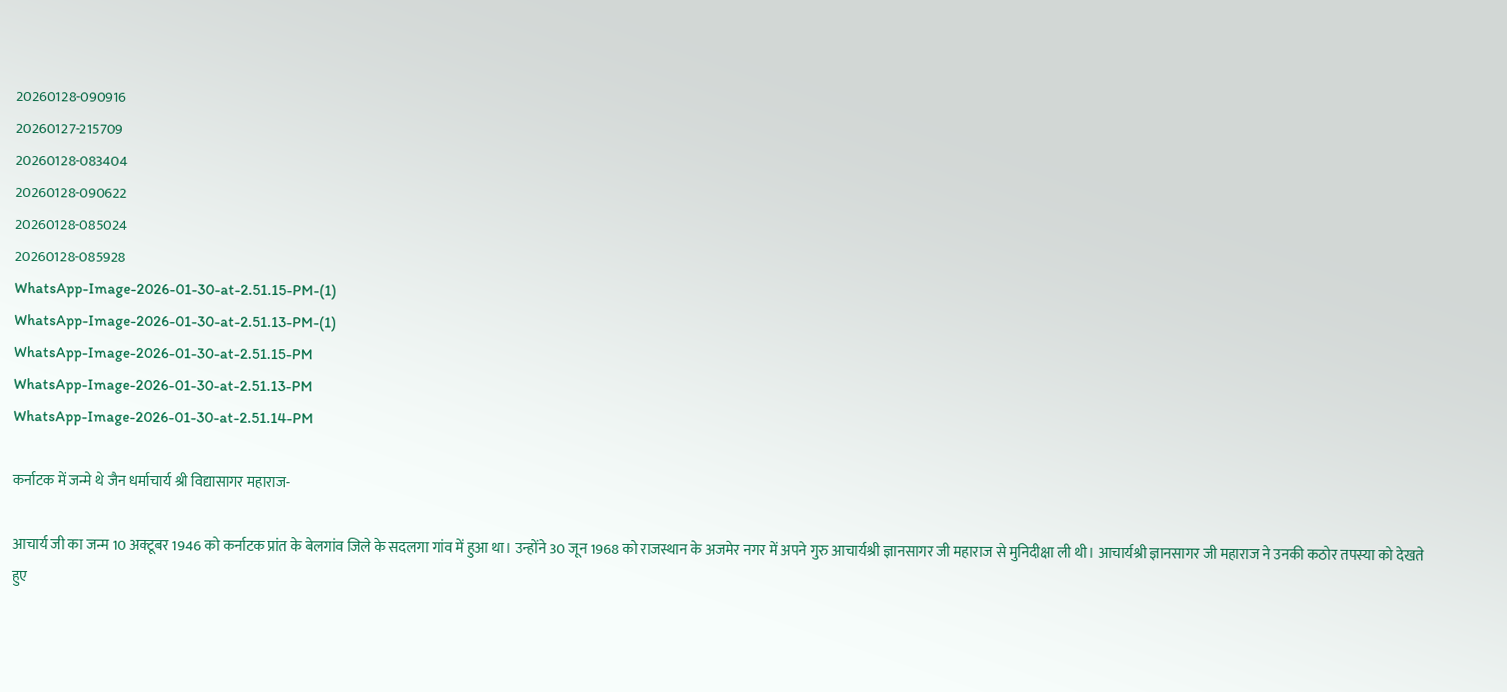20260128-090916
20260127-215709
20260128-083404
20260128-090622
20260128-085024
20260128-085928
WhatsApp-Image-2026-01-30-at-2.51.15-PM-(1)
WhatsApp-Image-2026-01-30-at-2.51.13-PM-(1)
WhatsApp-Image-2026-01-30-at-2.51.15-PM
WhatsApp-Image-2026-01-30-at-2.51.13-PM
WhatsApp-Image-2026-01-30-at-2.51.14-PM

कर्नाटक में जन्मे थे जैन धर्माचार्य श्री विद्यासागर महाराज-

आचार्य जी का जन्म 10 अक्टूबर 1946 को कर्नाटक प्रांत के बेलगांव जिले के सदलगा गांव में हुआ था। उन्होंने 30 जून 1968 को राजस्थान के अजमेर नगर में अपने गुरु आचार्यश्री ज्ञानसागर जी महाराज से मुनिदीक्षा ली थी। आचार्यश्री ज्ञानसागर जी महाराज ने उनकी कठोर तपस्या को देखते हुए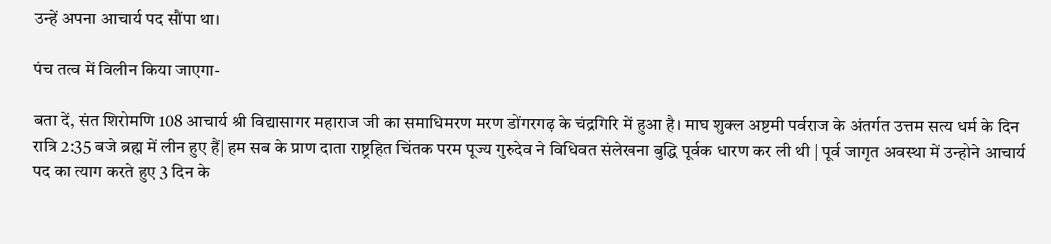उन्हें अपना आचार्य पद सौंपा था।

पंच तत्व में विलीन किया जाएगा-

बता दें, संत शिरोमणि 108 आचार्य श्री विद्यासागर महाराज जी का समाधिमरण मरण डोंगरगढ़ के चंद्रगिरि में हुआ है। माघ शुक्ल अष्टमी पर्वराज के अंतर्गत उत्तम सत्य धर्म के दिन रात्रि 2:35 बजे ब्रह्म में लीन हुए हैं| हम सब के प्राण दाता राष्ट्रहित चिंतक परम पूज्य गुरुदेव ने विधिवत संलेखना बुद्धि पूर्वक धारण कर ली थी | पूर्व जागृत अवस्था में उन्होने आचार्य पद का त्याग करते हुए 3 दिन के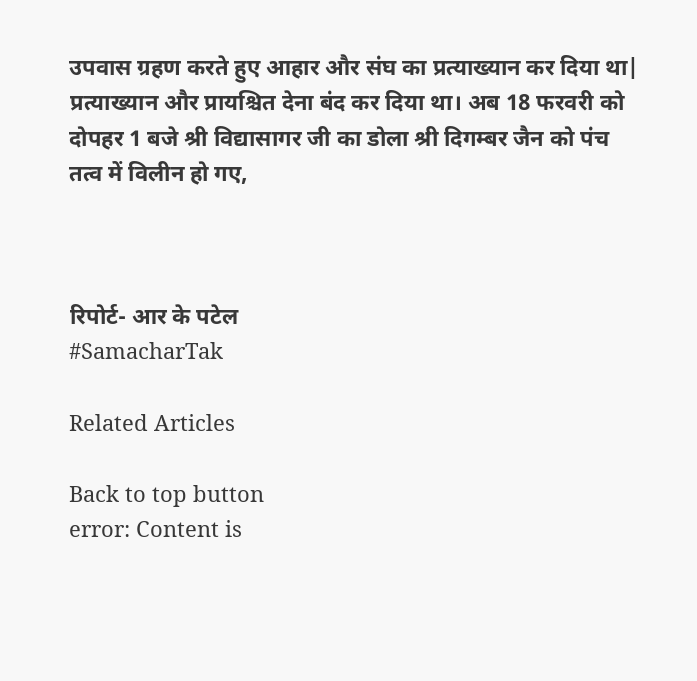उपवास ग्रहण करते हुए आहार और संघ का प्रत्याख्यान कर दिया था| प्रत्याख्यान और प्रायश्चित देना बंद कर दिया था। अब 18 फरवरी को दोपहर 1 बजे श्री विद्यासागर जी का डोला श्री दिगम्बर जैन को पंच तत्व में विलीन हो गए,



रिपोर्ट- आर के पटेल
#SamacharTak

Related Articles

Back to top button
error: Content is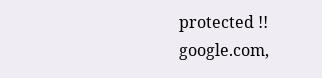protected !!
google.com,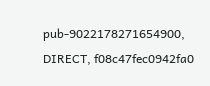pub-9022178271654900, DIRECT, f08c47fec0942fa0